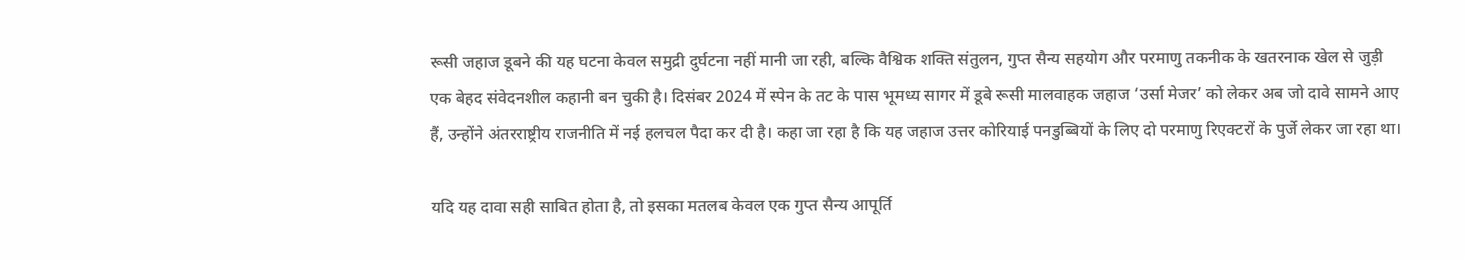रूसी जहाज डूबने की यह घटना केवल समुद्री दुर्घटना नहीं मानी जा रही, बल्कि वैश्विक शक्ति संतुलन, गुप्त सैन्य सहयोग और परमाणु तकनीक के खतरनाक खेल से जुड़ी एक बेहद संवेदनशील कहानी बन चुकी है। दिसंबर 2024 में स्पेन के तट के पास भूमध्य सागर में डूबे रूसी मालवाहक जहाज ‘उर्सा मेजर’ को लेकर अब जो दावे सामने आए हैं, उन्होंने अंतरराष्ट्रीय राजनीति में नई हलचल पैदा कर दी है। कहा जा रहा है कि यह जहाज उत्तर कोरियाई पनडुब्बियों के लिए दो परमाणु रिएक्टरों के पुर्जे लेकर जा रहा था।

यदि यह दावा सही साबित होता है, तो इसका मतलब केवल एक गुप्त सैन्य आपूर्ति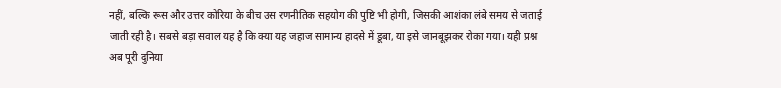नहीं, बल्कि रूस और उत्तर कोरिया के बीच उस रणनीतिक सहयोग की पुष्टि भी होगी, जिसकी आशंका लंबे समय से जताई जाती रही है। सबसे बड़ा सवाल यह है कि क्या यह जहाज सामान्य हादसे में डूबा, या इसे जानबूझकर रोका गया। यही प्रश्न अब पूरी दुनिया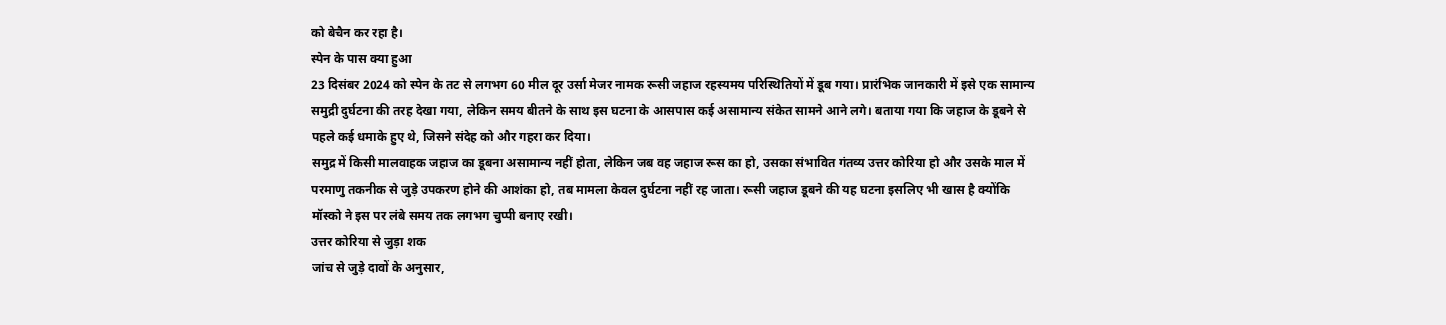को बेचैन कर रहा है।
स्पेन के पास क्या हुआ
23 दिसंबर 2024 को स्पेन के तट से लगभग 60 मील दूर उर्सा मेजर नामक रूसी जहाज रहस्यमय परिस्थितियों में डूब गया। प्रारंभिक जानकारी में इसे एक सामान्य समुद्री दुर्घटना की तरह देखा गया, लेकिन समय बीतने के साथ इस घटना के आसपास कई असामान्य संकेत सामने आने लगे। बताया गया कि जहाज के डूबने से पहले कई धमाके हुए थे, जिसने संदेह को और गहरा कर दिया।
समुद्र में किसी मालवाहक जहाज का डूबना असामान्य नहीं होता, लेकिन जब वह जहाज रूस का हो, उसका संभावित गंतव्य उत्तर कोरिया हो और उसके माल में परमाणु तकनीक से जुड़े उपकरण होने की आशंका हो, तब मामला केवल दुर्घटना नहीं रह जाता। रूसी जहाज डूबने की यह घटना इसलिए भी खास है क्योंकि मॉस्को ने इस पर लंबे समय तक लगभग चुप्पी बनाए रखी।
उत्तर कोरिया से जुड़ा शक
जांच से जुड़े दावों के अनुसार,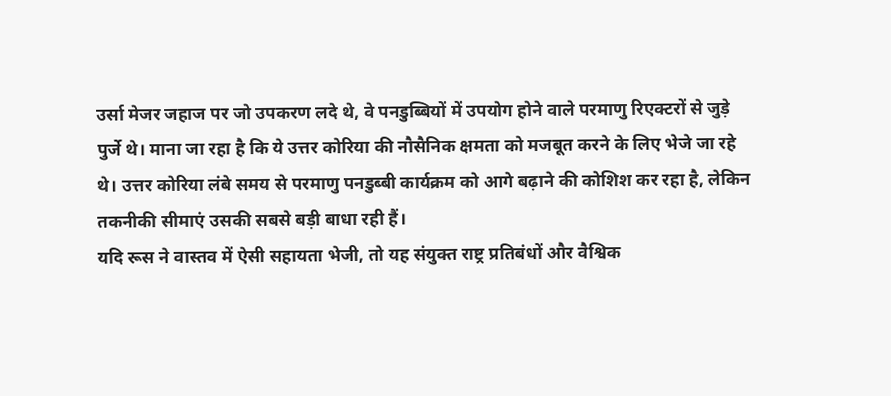उर्सा मेजर जहाज पर जो उपकरण लदे थे, वे पनडुब्बियों में उपयोग होने वाले परमाणु रिएक्टरों से जुड़े पुर्जे थे। माना जा रहा है कि ये उत्तर कोरिया की नौसैनिक क्षमता को मजबूत करने के लिए भेजे जा रहे थे। उत्तर कोरिया लंबे समय से परमाणु पनडुब्बी कार्यक्रम को आगे बढ़ाने की कोशिश कर रहा है, लेकिन तकनीकी सीमाएं उसकी सबसे बड़ी बाधा रही हैं।
यदि रूस ने वास्तव में ऐसी सहायता भेजी, तो यह संयुक्त राष्ट्र प्रतिबंधों और वैश्विक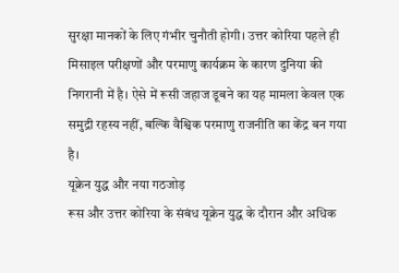सुरक्षा मानकों के लिए गंभीर चुनौती होगी। उत्तर कोरिया पहले ही मिसाइल परीक्षणों और परमाणु कार्यक्रम के कारण दुनिया की निगरानी में है। ऐसे में रूसी जहाज डूबने का यह मामला केवल एक समुद्री रहस्य नहीं, बल्कि वैश्विक परमाणु राजनीति का केंद्र बन गया है।
यूक्रेन युद्ध और नया गठजोड़
रूस और उत्तर कोरिया के संबंध यूक्रेन युद्ध के दौरान और अधिक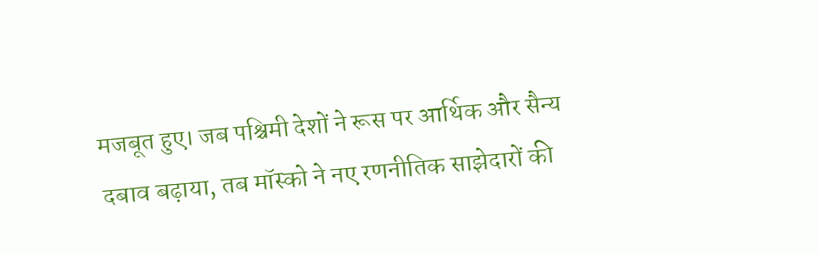मजबूत हुए। जब पश्चिमी देशों ने रूस पर आर्थिक और सैन्य दबाव बढ़ाया, तब मॉस्को ने नए रणनीतिक साझेदारों की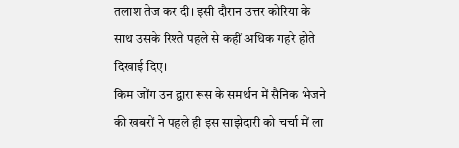तलाश तेज कर दी। इसी दौरान उत्तर कोरिया के साथ उसके रिश्ते पहले से कहीं अधिक गहरे होते दिखाई दिए।
किम जोंग उन द्वारा रूस के समर्थन में सैनिक भेजने की खबरों ने पहले ही इस साझेदारी को चर्चा में ला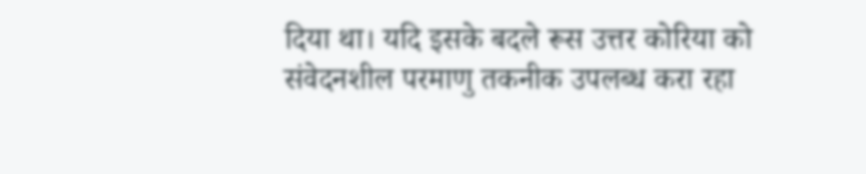दिया था। यदि इसके बदले रूस उत्तर कोरिया को संवेदनशील परमाणु तकनीक उपलब्ध करा रहा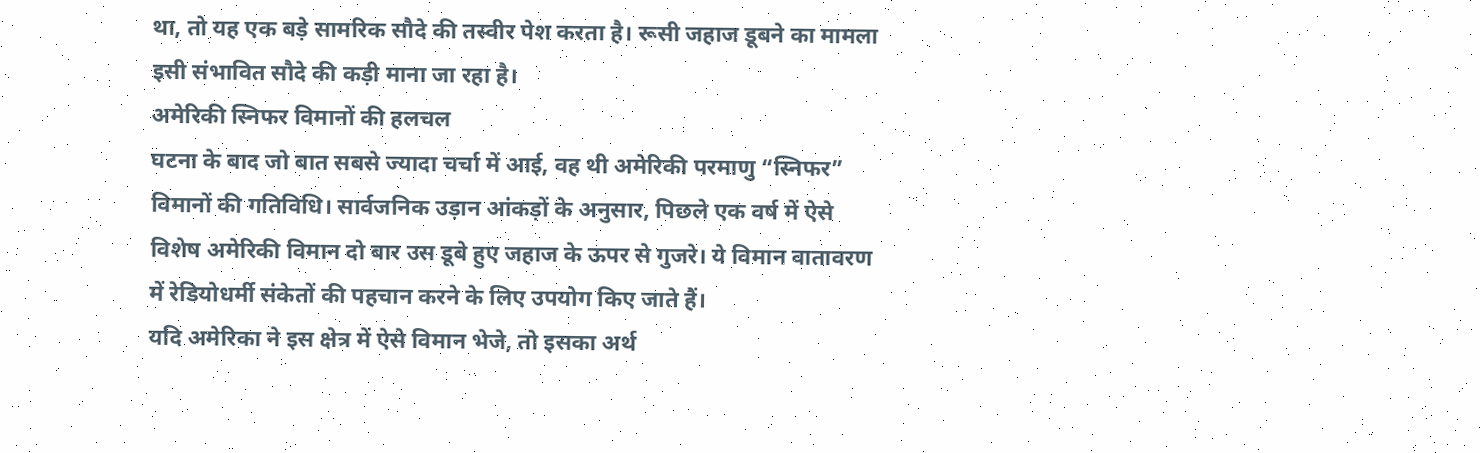था, तो यह एक बड़े सामरिक सौदे की तस्वीर पेश करता है। रूसी जहाज डूबने का मामला इसी संभावित सौदे की कड़ी माना जा रहा है।
अमेरिकी स्निफर विमानों की हलचल
घटना के बाद जो बात सबसे ज्यादा चर्चा में आई, वह थी अमेरिकी परमाणु “स्निफर” विमानों की गतिविधि। सार्वजनिक उड़ान आंकड़ों के अनुसार, पिछले एक वर्ष में ऐसे विशेष अमेरिकी विमान दो बार उस डूबे हुए जहाज के ऊपर से गुजरे। ये विमान वातावरण में रेडियोधर्मी संकेतों की पहचान करने के लिए उपयोग किए जाते हैं।
यदि अमेरिका ने इस क्षेत्र में ऐसे विमान भेजे, तो इसका अर्थ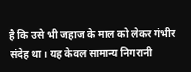है कि उसे भी जहाज के माल को लेकर गंभीर संदेह था। यह केवल सामान्य निगरानी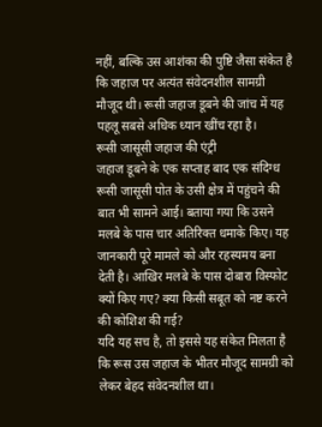नहीं, बल्कि उस आशंका की पुष्टि जैसा संकेत है कि जहाज पर अत्यंत संवेदनशील सामग्री मौजूद थी। रूसी जहाज डूबने की जांच में यह पहलू सबसे अधिक ध्यान खींच रहा है।
रूसी जासूसी जहाज की एंट्री
जहाज डूबने के एक सप्ताह बाद एक संदिग्ध रूसी जासूसी पोत के उसी क्षेत्र में पहुंचने की बात भी सामने आई। बताया गया कि उसने मलबे के पास चार अतिरिक्त धमाके किए। यह जानकारी पूरे मामले को और रहस्यमय बना देती है। आखिर मलबे के पास दोबारा विस्फोट क्यों किए गए? क्या किसी सबूत को नष्ट करने की कोशिश की गई?
यदि यह सच है, तो इससे यह संकेत मिलता है कि रूस उस जहाज के भीतर मौजूद सामग्री को लेकर बेहद संवेदनशील था।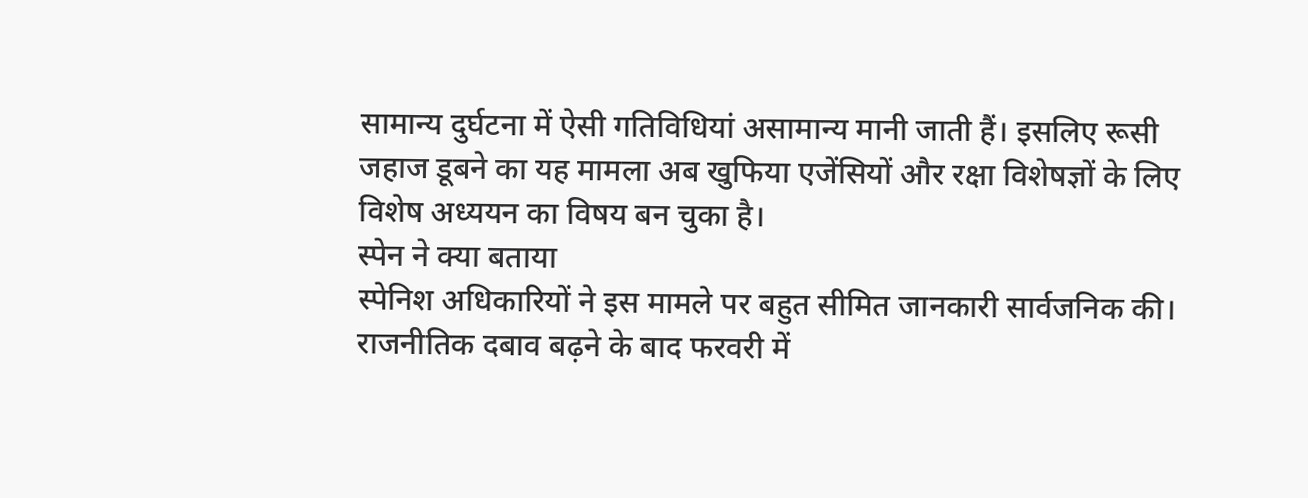सामान्य दुर्घटना में ऐसी गतिविधियां असामान्य मानी जाती हैं। इसलिए रूसी जहाज डूबने का यह मामला अब खुफिया एजेंसियों और रक्षा विशेषज्ञों के लिए विशेष अध्ययन का विषय बन चुका है।
स्पेन ने क्या बताया
स्पेनिश अधिकारियों ने इस मामले पर बहुत सीमित जानकारी सार्वजनिक की। राजनीतिक दबाव बढ़ने के बाद फरवरी में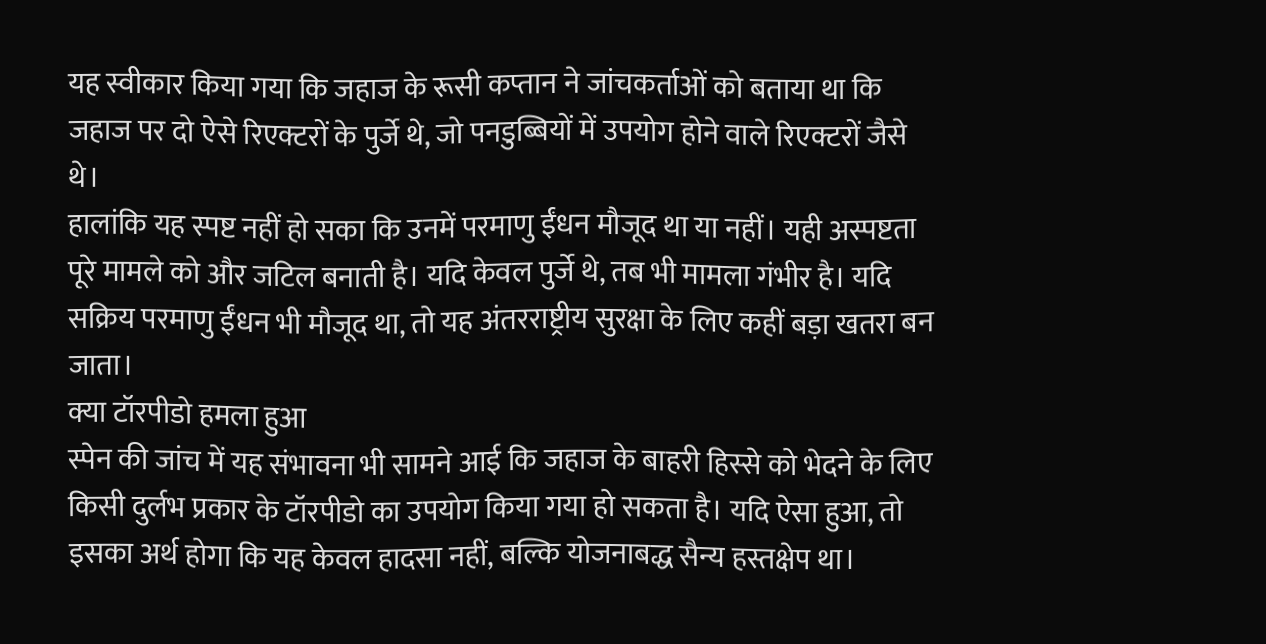यह स्वीकार किया गया कि जहाज के रूसी कप्तान ने जांचकर्ताओं को बताया था कि जहाज पर दो ऐसे रिएक्टरों के पुर्जे थे, जो पनडुब्बियों में उपयोग होने वाले रिएक्टरों जैसे थे।
हालांकि यह स्पष्ट नहीं हो सका कि उनमें परमाणु ईंधन मौजूद था या नहीं। यही अस्पष्टता पूरे मामले को और जटिल बनाती है। यदि केवल पुर्जे थे, तब भी मामला गंभीर है। यदि सक्रिय परमाणु ईंधन भी मौजूद था, तो यह अंतरराष्ट्रीय सुरक्षा के लिए कहीं बड़ा खतरा बन जाता।
क्या टॉरपीडो हमला हुआ
स्पेन की जांच में यह संभावना भी सामने आई कि जहाज के बाहरी हिस्से को भेदने के लिए किसी दुर्लभ प्रकार के टॉरपीडो का उपयोग किया गया हो सकता है। यदि ऐसा हुआ, तो इसका अर्थ होगा कि यह केवल हादसा नहीं, बल्कि योजनाबद्ध सैन्य हस्तक्षेप था।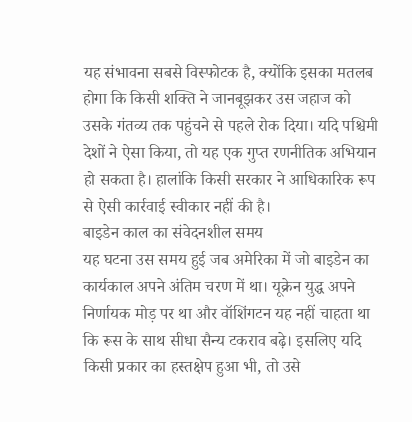यह संभावना सबसे विस्फोटक है, क्योंकि इसका मतलब होगा कि किसी शक्ति ने जानबूझकर उस जहाज को उसके गंतव्य तक पहुंचने से पहले रोक दिया। यदि पश्चिमी देशों ने ऐसा किया, तो यह एक गुप्त रणनीतिक अभियान हो सकता है। हालांकि किसी सरकार ने आधिकारिक रूप से ऐसी कार्रवाई स्वीकार नहीं की है।
बाइडेन काल का संवेदनशील समय
यह घटना उस समय हुई जब अमेरिका में जो बाइडेन का कार्यकाल अपने अंतिम चरण में था। यूक्रेन युद्ध अपने निर्णायक मोड़ पर था और वॉशिंगटन यह नहीं चाहता था कि रूस के साथ सीधा सैन्य टकराव बढ़े। इसलिए यदि किसी प्रकार का हस्तक्षेप हुआ भी, तो उसे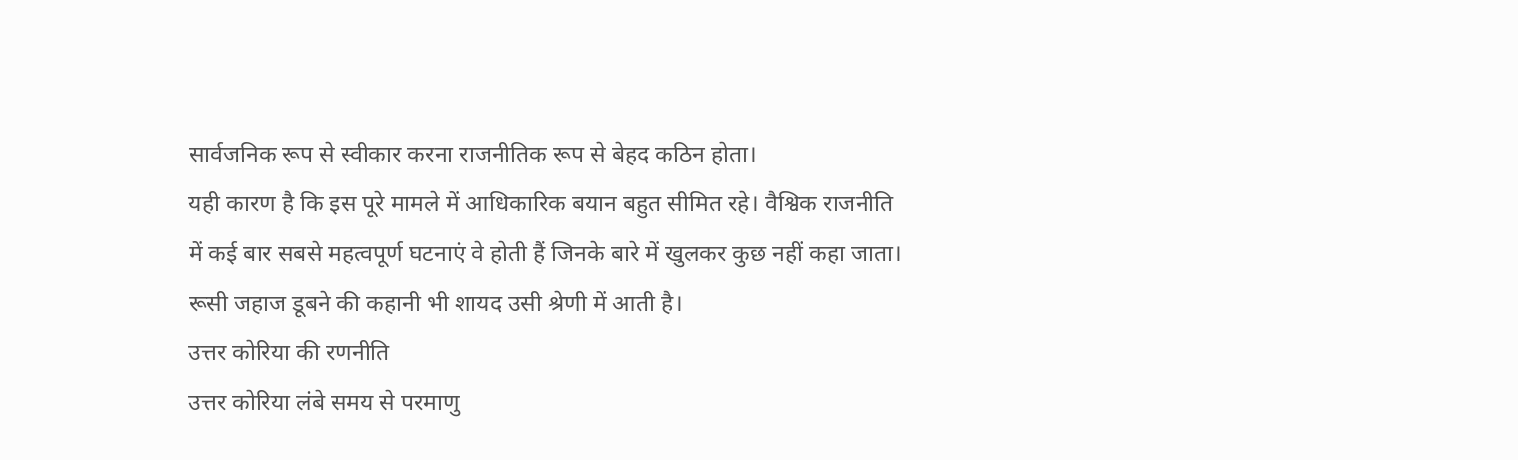सार्वजनिक रूप से स्वीकार करना राजनीतिक रूप से बेहद कठिन होता।
यही कारण है कि इस पूरे मामले में आधिकारिक बयान बहुत सीमित रहे। वैश्विक राजनीति में कई बार सबसे महत्वपूर्ण घटनाएं वे होती हैं जिनके बारे में खुलकर कुछ नहीं कहा जाता। रूसी जहाज डूबने की कहानी भी शायद उसी श्रेणी में आती है।
उत्तर कोरिया की रणनीति
उत्तर कोरिया लंबे समय से परमाणु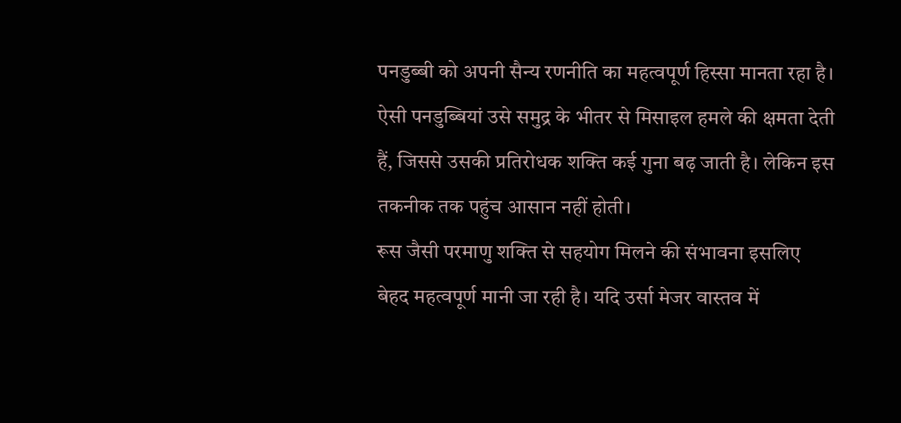पनडुब्बी को अपनी सैन्य रणनीति का महत्वपूर्ण हिस्सा मानता रहा है। ऐसी पनडुब्बियां उसे समुद्र के भीतर से मिसाइल हमले की क्षमता देती हैं, जिससे उसकी प्रतिरोधक शक्ति कई गुना बढ़ जाती है। लेकिन इस तकनीक तक पहुंच आसान नहीं होती।
रूस जैसी परमाणु शक्ति से सहयोग मिलने की संभावना इसलिए बेहद महत्वपूर्ण मानी जा रही है। यदि उर्सा मेजर वास्तव में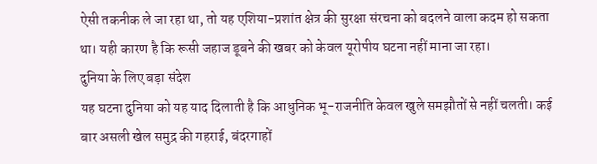ऐसी तकनीक ले जा रहा था, तो यह एशिया-प्रशांत क्षेत्र की सुरक्षा संरचना को बदलने वाला कदम हो सकता था। यही कारण है कि रूसी जहाज डूबने की खबर को केवल यूरोपीय घटना नहीं माना जा रहा।
दुनिया के लिए बड़ा संदेश
यह घटना दुनिया को यह याद दिलाती है कि आधुनिक भू-राजनीति केवल खुले समझौतों से नहीं चलती। कई बार असली खेल समुद्र की गहराई, बंदरगाहों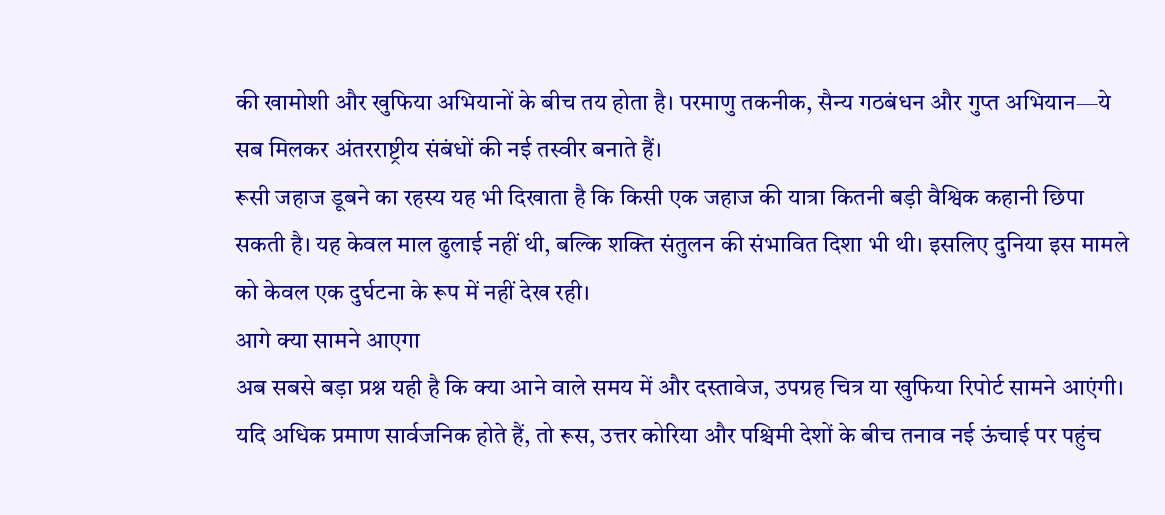की खामोशी और खुफिया अभियानों के बीच तय होता है। परमाणु तकनीक, सैन्य गठबंधन और गुप्त अभियान—ये सब मिलकर अंतरराष्ट्रीय संबंधों की नई तस्वीर बनाते हैं।
रूसी जहाज डूबने का रहस्य यह भी दिखाता है कि किसी एक जहाज की यात्रा कितनी बड़ी वैश्विक कहानी छिपा सकती है। यह केवल माल ढुलाई नहीं थी, बल्कि शक्ति संतुलन की संभावित दिशा भी थी। इसलिए दुनिया इस मामले को केवल एक दुर्घटना के रूप में नहीं देख रही।
आगे क्या सामने आएगा
अब सबसे बड़ा प्रश्न यही है कि क्या आने वाले समय में और दस्तावेज, उपग्रह चित्र या खुफिया रिपोर्ट सामने आएंगी। यदि अधिक प्रमाण सार्वजनिक होते हैं, तो रूस, उत्तर कोरिया और पश्चिमी देशों के बीच तनाव नई ऊंचाई पर पहुंच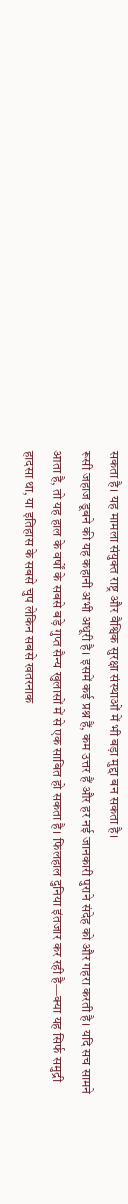सकता है। यह मामला संयुक्त राष्ट्र और वैश्विक सुरक्षा संस्थाओं में भी बड़ा मुद्दा बन सकता है।
रूसी जहाज डूबने की यह कहानी अभी अधूरी है। इसमें कई प्रश्न हैं, कम उत्तर हैं और हर नई जानकारी पुराने संदेह को और गहरा करती है। यदि सच सामने आता है, तो यह हाल के वर्षों के सबसे बड़े गुप्त सैन्य खुलासों में से एक साबित हो सकता है। फिलहाल दुनिया इंतजार कर रही है—क्या यह सिर्फ समुद्री हादसा था, या इतिहास के सबसे चुप लेकिन सबसे खतरनाक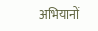अभियानों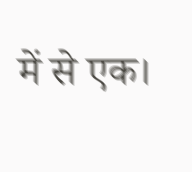में से एक।